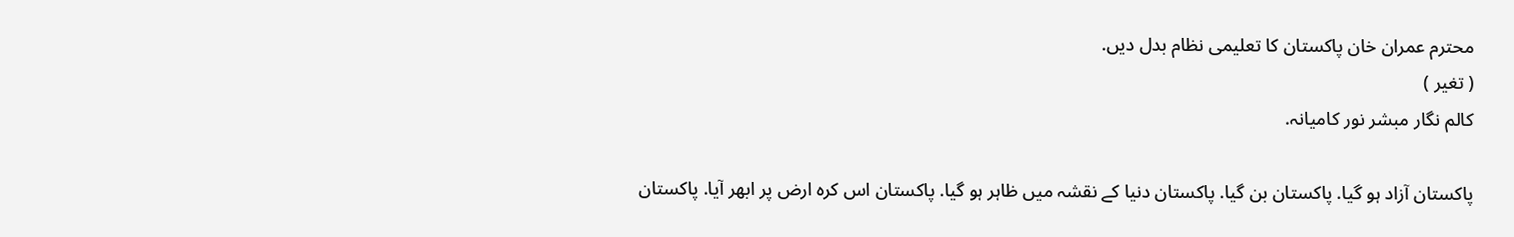محترم عمران خان پاکستان کا تعلیمی نظام بدل دیں.
( تغیر )
کالم نگار مبشر نور کامیانہ.

پاکستان آزاد ہو گیا. پاکستان بن گیا. پاکستان دنیا کے نقشہ میں ظاہر ہو گیا. پاکستان اس کرہ ارض پر ابھر آیا. پاکستان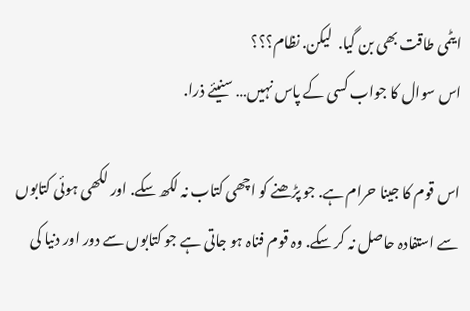ایٹمی طاقت بھی بن گیا.  لیکن. نظام؟؟؟
اس سوال کا جواب کسی کے پاس نہیں… سنیئے ذرا.

اس قوم کا جینا حرام ہے. جو پڑھنے کو اچھی کتاب نہ لکھ سکے. اور لکھی ہوئی کتابوں سے استفادہ حاصل نہ کر سکے. وہ قوم فناہ ہو جاتی ہے جو کتابوں سے دور اور دنیا کی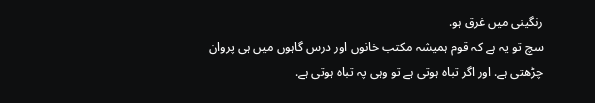رنگینی میں غرق ہو.
سچ تو یہ ہے کہ قوم ہمیشہ مکتب خانوں اور درس گاہوں میں ہی پروان چڑھتی ہے. اور اگر تباہ ہوتی ہے تو وہی پہ تباہ ہوتی ہے.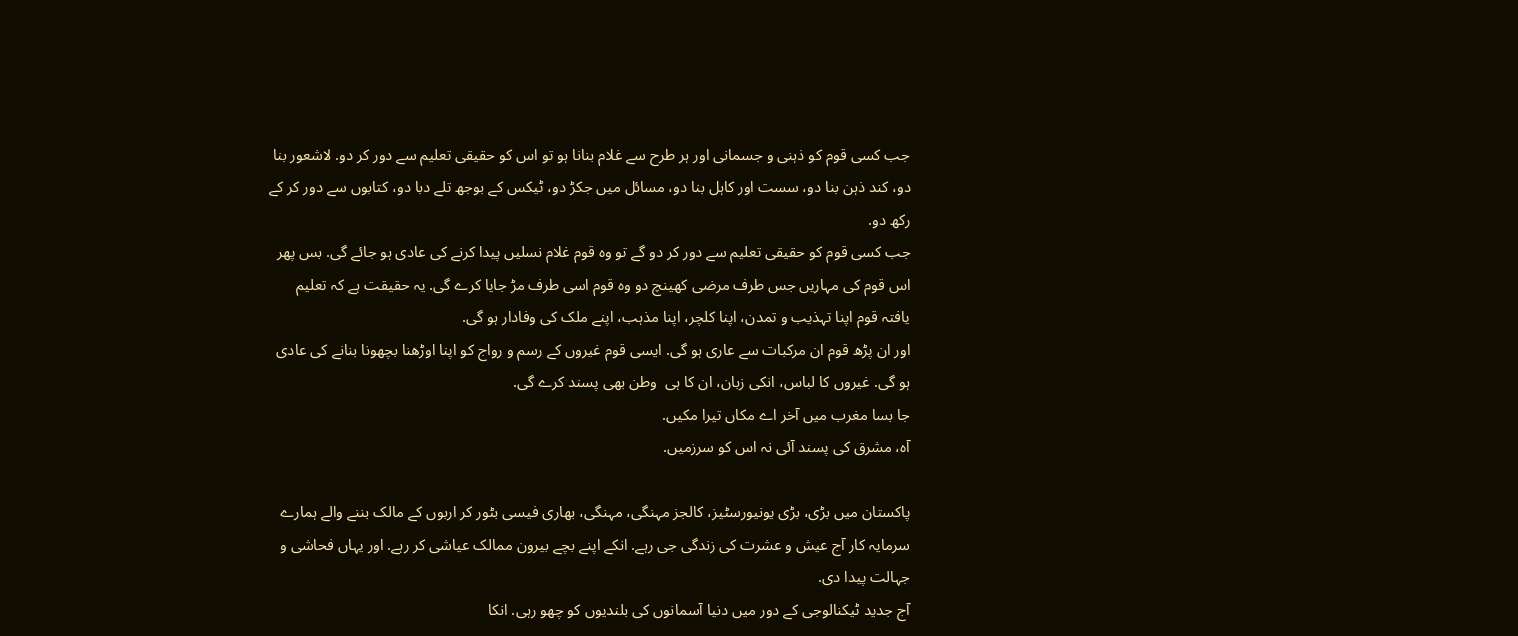جب کسی قوم کو ذہنی و جسمانی اور ہر طرح سے غلام بنانا ہو تو اس کو حقیقی تعلیم سے دور کر دو. لاشعور بنا دو، کند ذہن بنا دو، سست اور کاہل بنا دو، مسائل میں جکڑ دو، ٹیکس کے بوجھ تلے دبا دو، کتابوں سے دور کر کے رکھ دو.
جب کسی قوم کو حقیقی تعلیم سے دور کر دو گے تو وہ قوم غلام نسلیں پیدا کرنے کی عادی ہو جائے گی. بس پھر اس قوم کی مہاریں جس طرف مرضی کھینچ دو وہ قوم اسی طرف مڑ جایا کرے گی. یہ حقیقت ہے کہ تعلیم یافتہ قوم اپنا تہذیب و تمدن، اپنا کلچر، اپنا مذہب، اپنے ملک کی وفادار ہو گی.
اور ان پڑھ قوم ان مرکبات سے عاری ہو گی. ایسی قوم غیروں کے رسم و رواج کو اپنا اوڑھنا بچھونا بنانے کی عادی ہو گی. غیروں کا لباس، انکی زبان، ان کا ہی  وطن بھی پسند کرے گی.
جا بسا مغرب میں آخر اے مکاں تیرا مکیں.
آہ، مشرق کی پسند آئی نہ اس کو سرزمیں.

پاکستان میں بڑی، بڑی یونیورسٹیز، کالجز مہنگی، مہنگی، بھاری فیسی بٹور کر اربوں کے مالک بننے والے ہمارے سرمایہ کار آج عیش و عشرت کی زندگی جی رہے. انکے اپنے بچے بیرون ممالک عیاشی کر رہے. اور یہاں فحاشی و جہالت پیدا دی.
آج جدید ٹیکنالوجی کے دور میں دنیا آسمانوں کی بلندیوں کو چھو رہی. انکا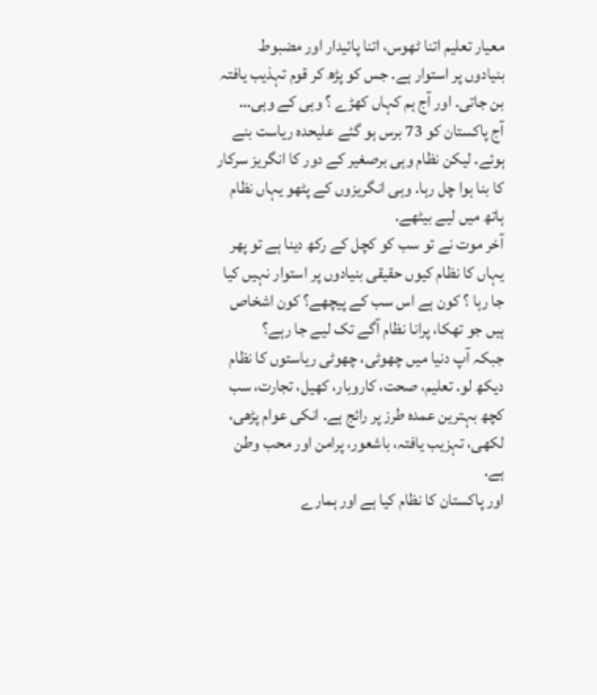معیار تعلیم اتنا ٹھوس، اتنا پائیدار اور مضبوط بنیادوں پر استوار ہے. جس کو پڑھ کر قوم تہذیب یافتہ بن جاتی. اور آج ہم کہاں کھڑے ؟ وہی کے وہی…
آج پاکستان کو 73 برس ہو گئے علیحدہ ریاست بنے ہوئے. لیکن نظام وہی برصغیر کے دور کا انگریز سرکار کا بنا ہوا چل رہا. وہی انگریزوں کے پٹھو یہاں نظام ہاتھ میں لیے بیٹھے.
آخر موت نے تو سب کو کچل کے رکھ دینا ہے تو پھر یہاں کا نظام کیوں حقیقی بنیادوں پر استوار نہیں کیا جا رہا ؟ کون ہے اس سب کے پیچھے؟ کون اشخاص ہیں جو تھکا، پرانا نظام آگے تک لیے جا رہے؟
جبکہ آپ دنیا میں چھوٹی، چھوٹی ریاستوں کا نظام دیکھ لو. تعلیم، صحت، کاروبار، کھیل، تجارت، سب کچھ بہترین عمدہ طرز پر رائج ہے. انکی عوام پڑھی، لکھی، تہزیب یافتہ، باشعور، پرامن اور محب وطن ہے.
اور پاکستان کا نظام کیا ہے اور ہمارے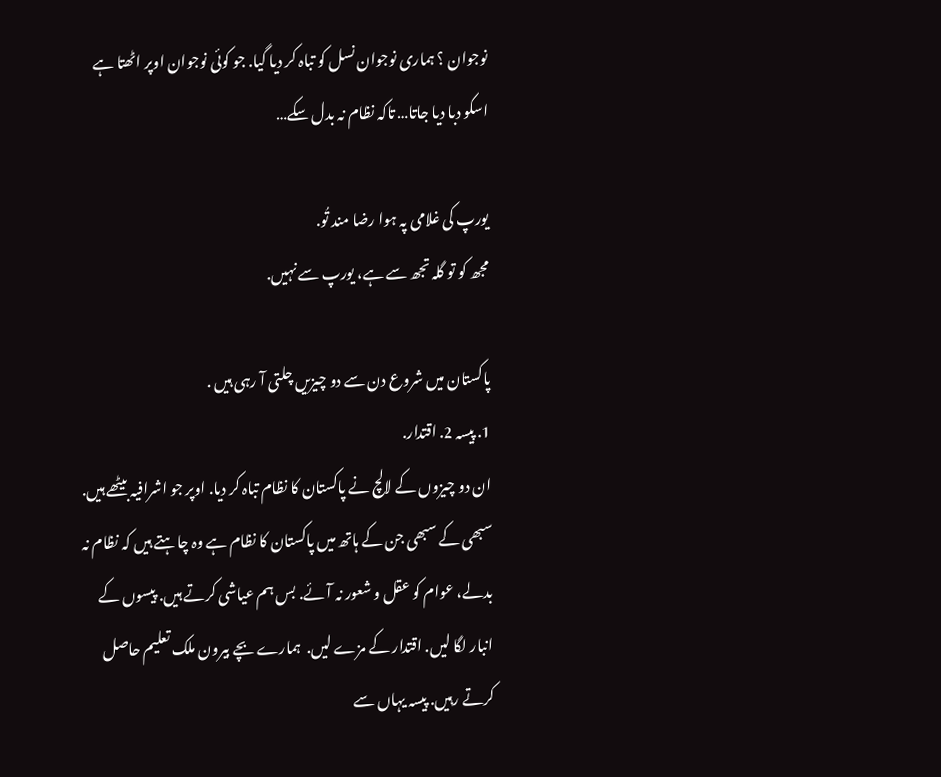نوجوان ؟ ہماری نوجوان نسل کو تباہ کر دیا گیا. جو کوئی نوجوان اوپر اٹھتا ہے اسکو دبا دیا جاتا… تاکہ نظام نہ بدل سکے…

یورپ کی غلامی پہ ہوا رضا مند تُو.
مجھ کو تو گلہ تجھ سے ہے، یورپ سے نہیں.

پاکستان میں شروع دن سے دو چیزیں چلتی آ رہی ہیں .
1. پیسہ 2. اقتدار.
ان دو چیزوں کے لالچ نے پاکستان کا نظام تباہ کر دیا. اوپر جو اشرافیہ بیٹھے ہیں. سبھی کے سبھی جن کے ہاتھ میں پاکستان کا نظام ہے وہ چاہتے ہیں کہ نظام نہ بدلے، عوام کو عقل و شعور نہ آئے. بس ہم عیاشی کرتے ہیں. پیسوں کے انبار لگا لیں. اقتدار کے مزے لیں.  ہمارے بچے بیرون ملک تعلیم حاصل کرتے رہیں. پیسہ یہاں سے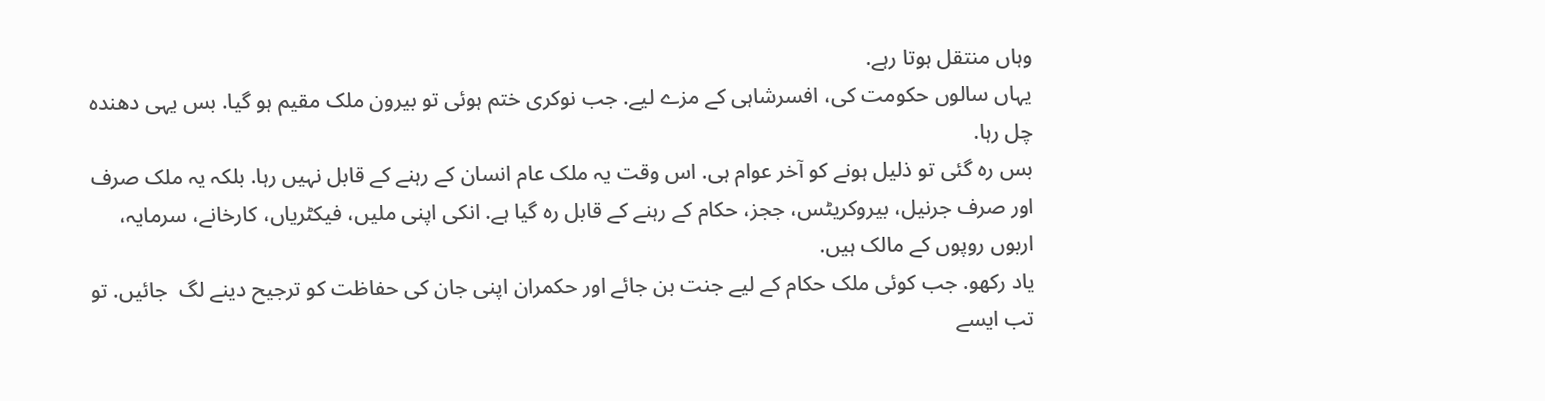وہاں منتقل ہوتا رہے.
یہاں سالوں حکومت کی، افسرشاہی کے مزے لیے. جب نوکری ختم ہوئی تو بیرون ملک مقیم ہو گیا. بس یہی دھندہ چل رہا.
بس رہ گئی تو ذلیل ہونے کو آخر عوام ہی. اس وقت یہ ملک عام انسان کے رہنے کے قابل نہیں رہا. بلکہ یہ ملک صرف اور صرف جرنیل، بیروکریٹس، ججز، حکام کے رہنے کے قابل رہ گیا ہے. انکی اپنی ملیں، فیکٹریاں، کارخانے، سرمایہ، اربوں روپوں کے مالک ہیں.
یاد رکھو. جب کوئی ملک حکام کے لیے جنت بن جائے اور حکمران اپنی جان کی حفاظت کو ترجیح دینے لگ  جائیں. تو تب ایسے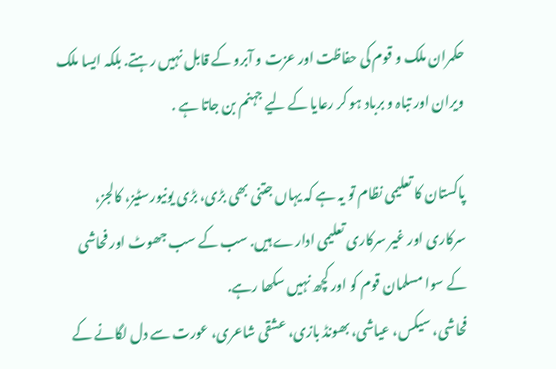حکمران ملک و قوم کی حفاظت اور عزت و آبرو کے قابل نہیں رہتے. بلکہ ایسا ملک ویران اور تباہ و برباد ہو کر رعایا کے لیے جہنم بن جاتا ہے .

پاکستان کا تعلیمی نظام تو یہ ہے کہ یہاں جتنی بھی بڑی، بڑی یونیورسٹیز، کالجز، سرکاری اور غیر سرکاری تعلیمی ادارے ہیں. سب کے سب جھوٹ اور فحاشی کے سوا مسلمان قوم کو اور کچھ نہیں سکھا رہے.
فحاشی، سیکس، عیاشی، بھونڈ بازی، عشقی شاعری، عورت سے دل لگانے کے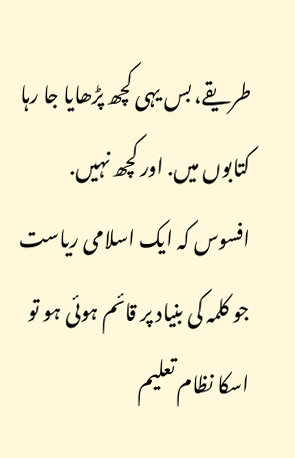طریقے، بس یہی کچھ پڑھایا جا رہا کتابوں میں. اور کچھ نہیں.
افسوس کہ ایک اسلامی ریاست جو کلمہ کی بنیاد پر قائم ہوئی ہو تو اسکا نظام تعلیم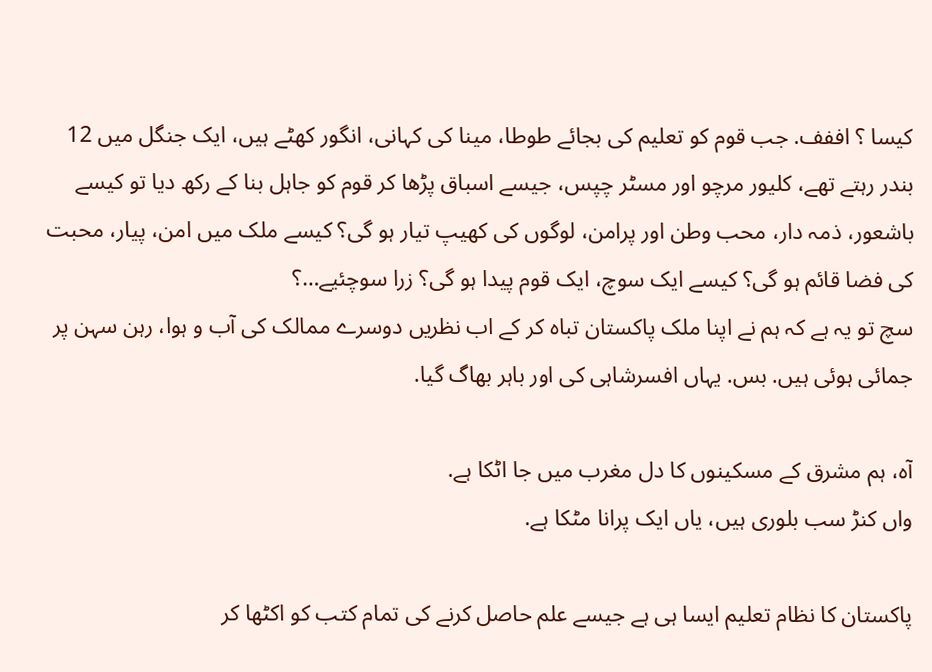کیسا ؟ اففف. جب قوم کو تعلیم کی بجائے طوطا، مینا کی کہانی، انگور کھٹے ہیں، ایک جنگل میں 12 بندر رہتے تھے، کلیور مرچو اور مسٹر چپس، جیسے اسباق پڑھا کر قوم کو جاہل بنا کے رکھ دیا تو کیسے باشعور، ذمہ دار، محب وطن اور پرامن، لوگوں کی کھیپ تیار ہو گی؟ کیسے ملک میں امن، پیار، محبت کی فضا قائم ہو گی؟ کیسے ایک سوچ، ایک قوم پیدا ہو گی؟ زرا سوچئیے…؟
سچ تو یہ ہے کہ ہم نے اپنا ملک پاکستان تباہ کر کے اب نظریں دوسرے ممالک کی آب و ہوا، رہن سہن پر جمائی ہوئی ہیں. بس. یہاں افسرشاہی کی اور باہر بھاگ گیا.

آہ، ہم مشرق کے مسکینوں کا دل مغرب میں جا اٹکا ہے.
واں کنڑ سب بلوری ہیں، یاں ایک پرانا مٹکا ہے.

پاکستان کا نظام تعلیم ایسا ہی ہے جیسے علم حاصل کرنے کی تمام کتب کو اکٹھا کر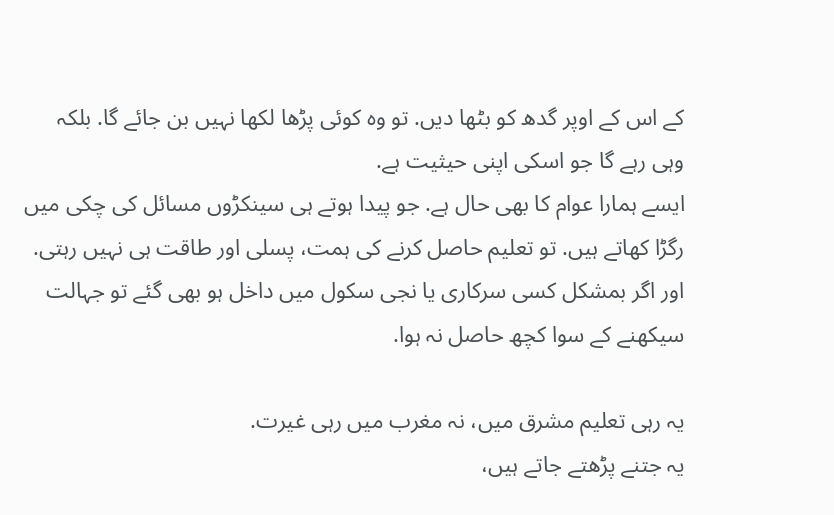کے اس کے اوپر گدھ کو بٹھا دیں. تو وہ کوئی پڑھا لکھا نہیں بن جائے گا. بلکہ وہی رہے گا جو اسکی اپنی حیثیت ہے.
ایسے ہمارا عوام کا بھی حال ہے. جو پیدا ہوتے ہی سینکڑوں مسائل کی چکی میں رگڑا کھاتے ہیں. تو تعلیم حاصل کرنے کی ہمت، پسلی اور طاقت ہی نہیں رہتی. اور اگر بمشکل کسی سرکاری یا نجی سکول میں داخل ہو بھی گئے تو جہالت سیکھنے کے سوا کچھ حاصل نہ ہوا.

یہ رہی تعلیم مشرق میں، نہ مغرب میں رہی غیرت.
یہ جتنے پڑھتے جاتے ہیں،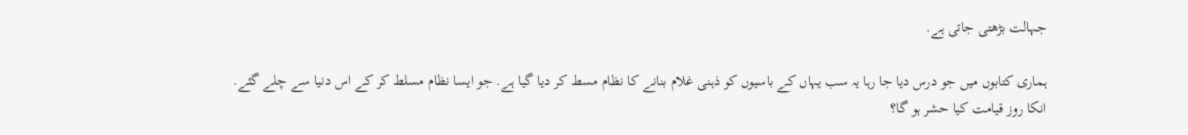جہالت بڑھتی جاتی ہے.

ہماری کتابوں میں جو درس دیا جا رہا یہ سب یہاں کے باسیوں کو ذہنی غلام بنانے کا نظام مسط کر دیا گیا ہے. جو ایسا نظام مسلط کر کے اس دنیا سے چلے گئے. انکا روز قیامت کیا حشر ہو گا؟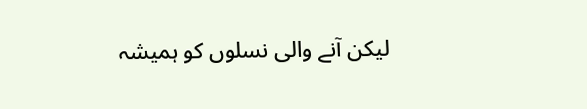لیکن آنے والی نسلوں کو ہمیشہ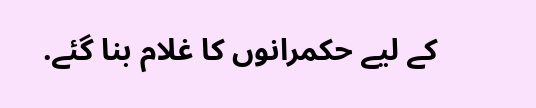کے لیے حکمرانوں کا غلام بنا گئے.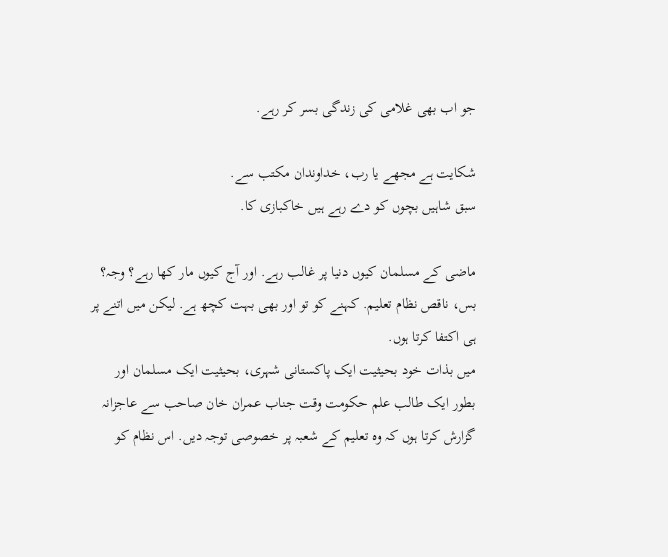جو اب بھی غلامی کی زندگی بسر کر رہے.

شکایت ہے مجھے یا رب، خداوندان مکتب سے.
سبق شاہیں بچوں کو دے رہے ہیں خاکبازی کا.

ماضی کے مسلمان کیوں دنیا پر غالب رہے. اور آج کیوں مار کھا رہے؟ وجہ؟ بس، ناقص نظام تعلیم. کہنے کو تو اور بھی بہت کچھ ہے. لیکن میں اتنے پر ہی اکتفا کرتا ہوں.
میں بذات خود بحیثیت ایک پاکستانی شہری، بحیثیت ایک مسلمان اور بطور ایک طالب علم حکومت وقت جناب عمران خان صاحب سے عاجزانہ گزارش کرتا ہوں کہ وہ تعلیم کے شعبہ پر خصوصی توجہ دیں. اس نظام کو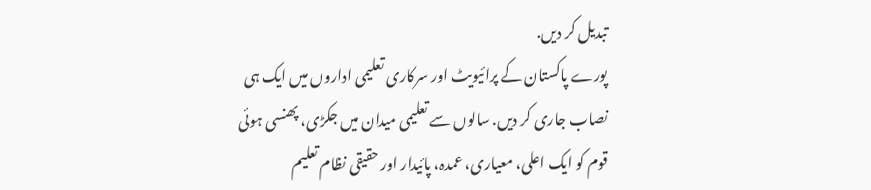تبدیل کر دیں.
پورے پاکستان کے پرائیویٹ اور سرکاری تعلیمی اداروں میں ایک ہی نصاب جاری کر دیں. سالوں سے تعلیمی میدان میں جکڑی، پھنسی ہوئی قوم کو ایک اعلی، معیاری، عمدہ، پائیدار اور حقیقی نظام تعلیم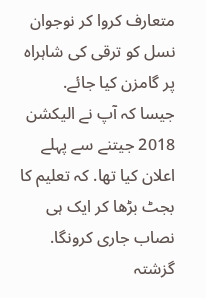متعارف کروا کر نوجوان نسل کو ترقی کی شاہراہ پر گامزن کیا جائے.
جیسا کہ آپ نے الیکشن 2018 جیتنے سے پہلے اعلان کیا تھا. کہ تعلیم کا بجٹ بڑھا کر ایک ہی نصاب جاری کرونگا.
گزشتہ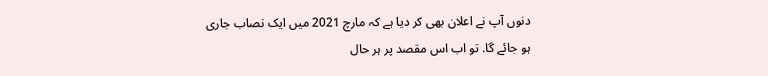دنوں آپ نے اعلان بھی کر دیا ہے کہ مارچ 2021 میں ایک نصاب جاری ہو جائے گا. تو اب اس مقصد پر ہر حال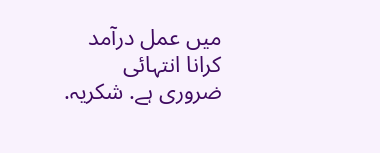میں عمل درآمد کرانا انتہائی ضروری ہے. شکریہ.